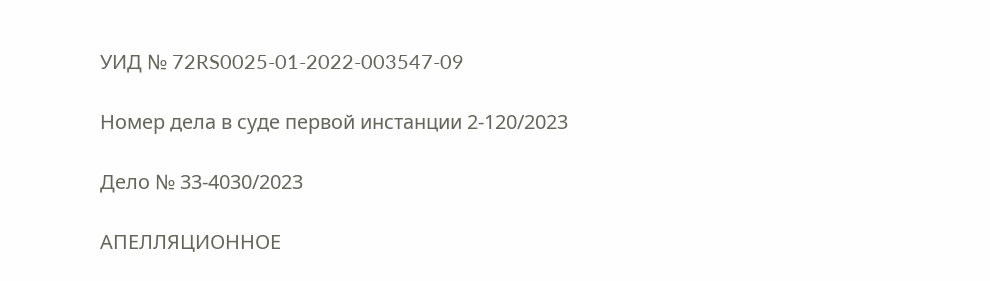УИД № 72RS0025-01-2022-003547-09

Номер дела в суде первой инстанции 2-120/2023

Дело № 33-4030/2023

АПЕЛЛЯЦИОННОЕ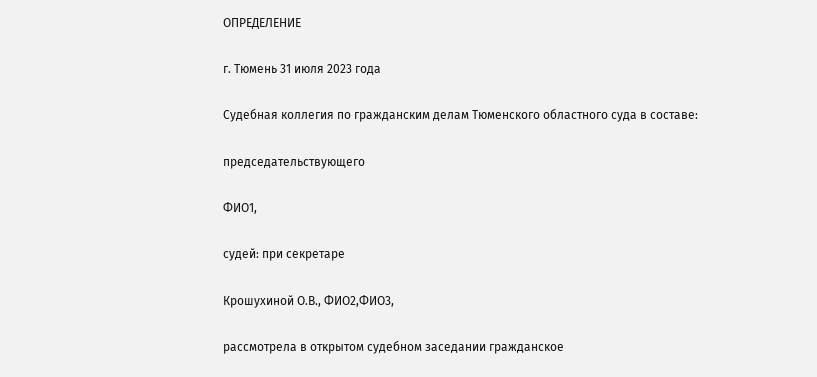ОПРЕДЕЛЕНИЕ

г. Тюмень 31 июля 2023 года

Судебная коллегия по гражданским делам Тюменского областного суда в составе:

председательствующего

ФИО1,

судей: при секретаре

Крошухиной О.В., ФИО2,ФИО3,

рассмотрела в открытом судебном заседании гражданское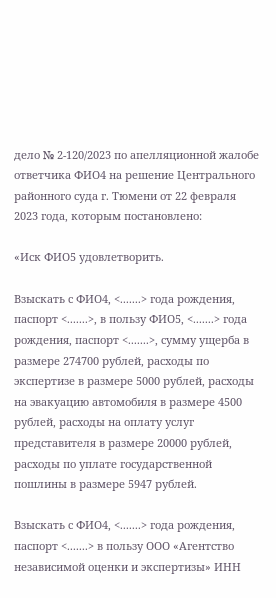дело № 2-120/2023 по апелляционной жалобе ответчика ФИО4 на решение Центрального районного суда г. Тюмени от 22 февраля 2023 года, которым постановлено:

«Иск ФИО5 удовлетворить.

Взыскать с ФИО4, <.......> года рождения, паспорт <.......>, в пользу ФИО5, <.......> года рождения, паспорт <.......>, сумму ущерба в размере 274700 рублей, расходы по экспертизе в размере 5000 рублей, расходы на эвакуацию автомобиля в размере 4500 рублей, расходы на оплату услуг представителя в размере 20000 рублей, расходы по уплате государственной пошлины в размере 5947 рублей.

Взыскать с ФИО4, <.......> года рождения, паспорт <.......> в пользу ООО «Агентство независимой оценки и экспертизы» ИНН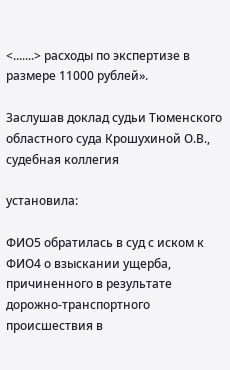<.......> расходы по экспертизе в размере 11000 рублей».

Заслушав доклад судьи Тюменского областного суда Крошухиной О.В., судебная коллегия

установила:

ФИО5 обратилась в суд с иском к ФИО4 о взыскании ущерба, причиненного в результате дорожно-транспортного происшествия в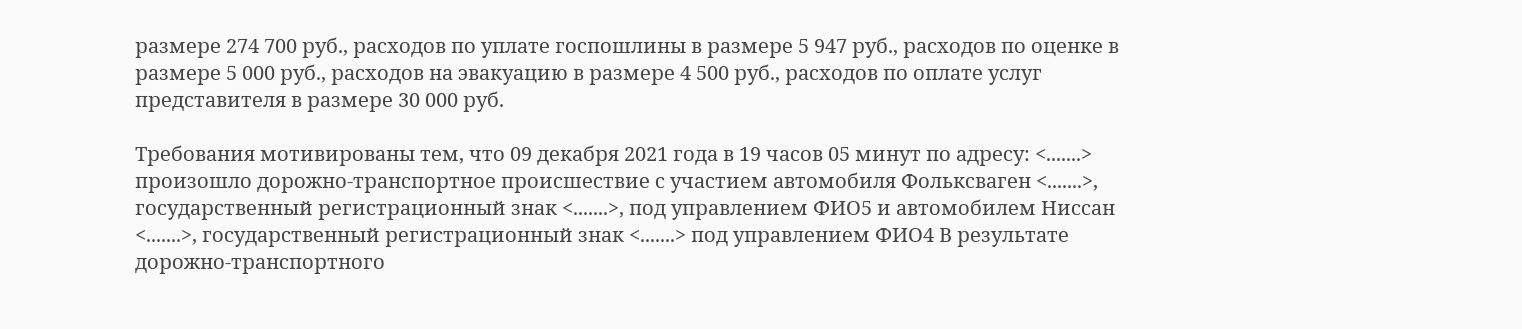размере 274 700 руб., расходов по уплате госпошлины в размере 5 947 руб., расходов по оценке в размере 5 000 руб., расходов на эвакуацию в размере 4 500 руб., расходов по оплате услуг представителя в размере 30 000 руб.

Требования мотивированы тем, что 09 декабря 2021 года в 19 часов 05 минут по адресу: <.......> произошло дорожно-транспортное происшествие с участием автомобиля Фольксваген <.......>, государственный регистрационный знак <.......>, под управлением ФИО5 и автомобилем Ниссан <.......>, государственный регистрационный знак <.......> под управлением ФИО4 В результате дорожно-транспортного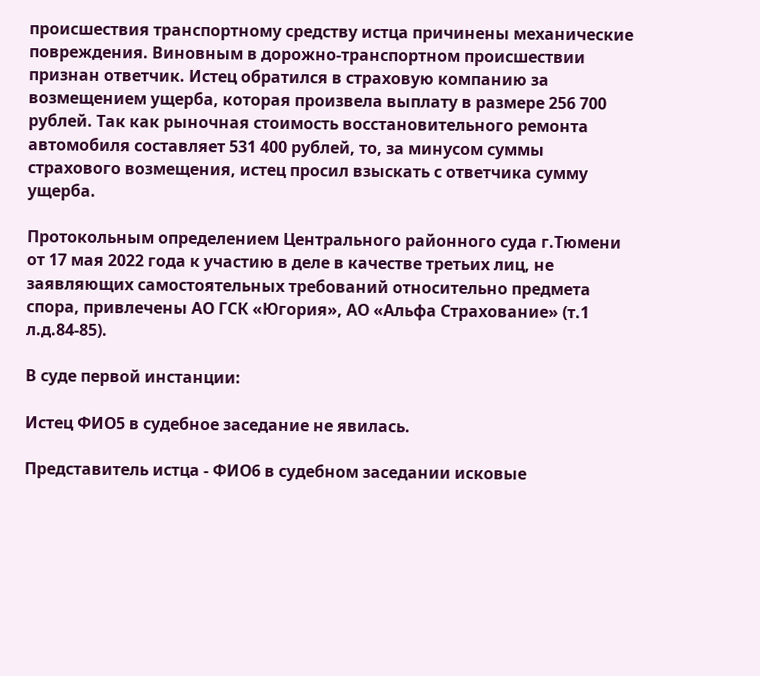происшествия транспортному средству истца причинены механические повреждения. Виновным в дорожно-транспортном происшествии признан ответчик. Истец обратился в страховую компанию за возмещением ущерба, которая произвела выплату в размере 256 700 рублей. Так как рыночная стоимость восстановительного ремонта автомобиля составляет 531 400 рублей, то, за минусом суммы страхового возмещения, истец просил взыскать с ответчика сумму ущерба.

Протокольным определением Центрального районного суда г.Тюмени от 17 мая 2022 года к участию в деле в качестве третьих лиц, не заявляющих самостоятельных требований относительно предмета спора, привлечены АО ГСК «Югория», АО «Альфа Страхование» (т.1 л.д.84-85).

В суде первой инстанции:

Истец ФИО5 в судебное заседание не явилась.

Представитель истца - ФИО6 в судебном заседании исковые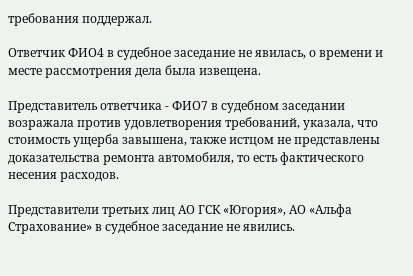требования поддержал.

Ответчик ФИО4 в судебное заседание не явилась, о времени и месте рассмотрения дела была извещена.

Представитель ответчика - ФИО7 в судебном заседании возражала против удовлетворения требований, указала, что стоимость ущерба завышена, также истцом не представлены доказательства ремонта автомобиля, то есть фактического несения расходов.

Представители третьих лиц АО ГСК «Югория», АО «Альфа Страхование» в судебное заседание не явились.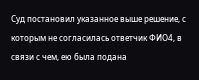Суд постановил указанное выше решение, с которым не согласилась ответчик ФИО4, в связи с чем, ею была подана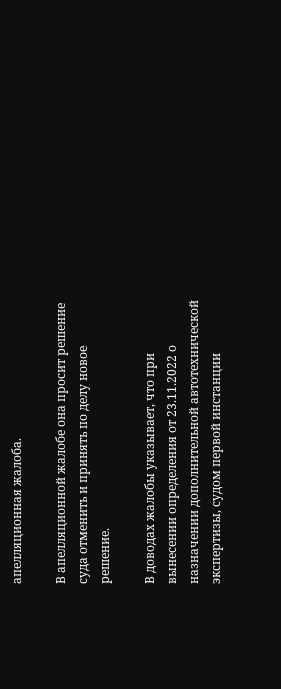апелляционная жалоба.

В апелляционной жалобе она просит решение суда отменить и принять по делу новое решение.

В доводах жалобы указывает, что при вынесении определения от 23.11.2022 о назначении дополнительной автотехнической экспертизы, судом первой инстанции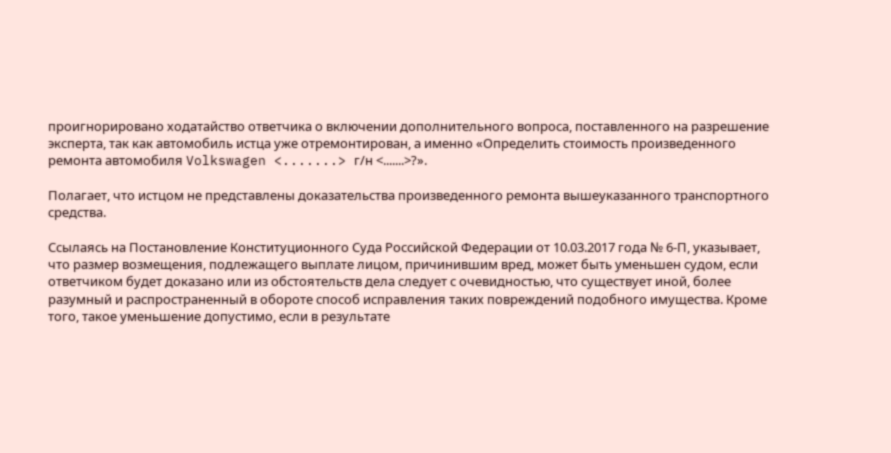проигнорировано ходатайство ответчика о включении дополнительного вопроса, поставленного на разрешение эксперта, так как автомобиль истца уже отремонтирован, а именно «Определить стоимость произведенного ремонта автомобиля Volkswagen <.......> г/н <.......>?».

Полагает, что истцом не представлены доказательства произведенного ремонта вышеуказанного транспортного средства.

Ссылаясь на Постановление Конституционного Суда Российской Федерации от 10.03.2017 года № 6-П, указывает, что размер возмещения, подлежащего выплате лицом, причинившим вред, может быть уменьшен судом, если ответчиком будет доказано или из обстоятельств дела следует с очевидностью, что существует иной, более разумный и распространенный в обороте способ исправления таких повреждений подобного имущества. Кроме того, такое уменьшение допустимо, если в результате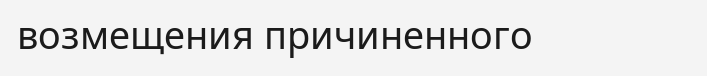возмещения причиненного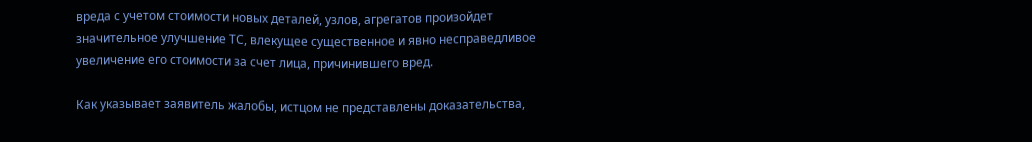вреда с учетом стоимости новых деталей, узлов, агрегатов произойдет значительное улучшение ТС, влекущее существенное и явно несправедливое увеличение его стоимости за счет лица, причинившего вред.

Как указывает заявитель жалобы, истцом не представлены доказательства,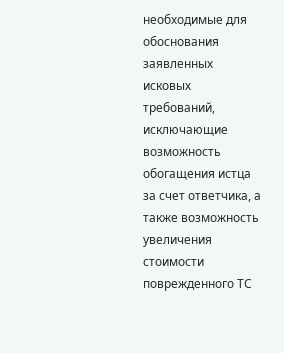необходимые для обоснования заявленных исковых требований, исключающие возможность обогащения истца за счет ответчика, а также возможность увеличения стоимости поврежденного ТС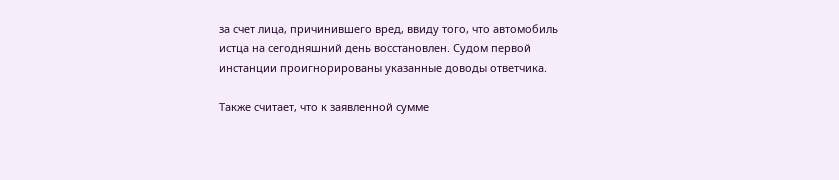за счет лица, причинившего вред, ввиду того, что автомобиль истца на сегодняшний день восстановлен. Судом первой инстанции проигнорированы указанные доводы ответчика.

Также считает, что к заявленной сумме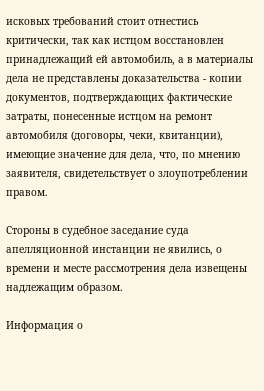исковых требований стоит отнестись критически, так как истцом восстановлен принадлежащий ей автомобиль, а в материалы дела не представлены доказательства - копии документов, подтверждающих фактические затраты, понесенные истцом на ремонт автомобиля (договоры, чеки, квитанции), имеющие значение для дела, что, по мнению заявителя, свидетельствует о злоупотреблении правом.

Стороны в судебное заседание суда апелляционной инстанции не явились, о времени и месте рассмотрения дела извещены надлежащим образом.

Информация о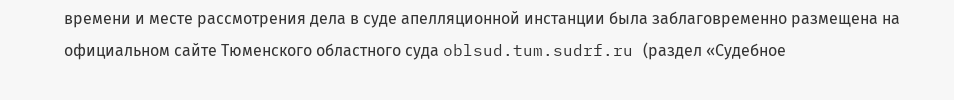времени и месте рассмотрения дела в суде апелляционной инстанции была заблаговременно размещена на официальном сайте Тюменского областного суда oblsud.tum.sudrf.ru (раздел «Судебное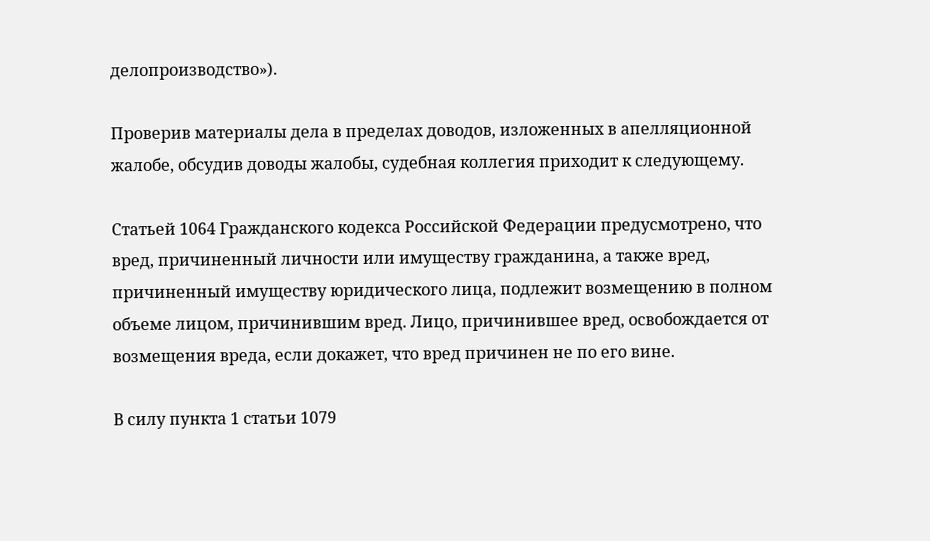делопроизводство»).

Проверив материалы дела в пределах доводов, изложенных в апелляционной жалобе, обсудив доводы жалобы, судебная коллегия приходит к следующему.

Статьей 1064 Гражданского кодекса Российской Федерации предусмотрено, что вред, причиненный личности или имуществу гражданина, а также вред, причиненный имуществу юридического лица, подлежит возмещению в полном объеме лицом, причинившим вред. Лицо, причинившее вред, освобождается от возмещения вреда, если докажет, что вред причинен не по его вине.

В силу пункта 1 статьи 1079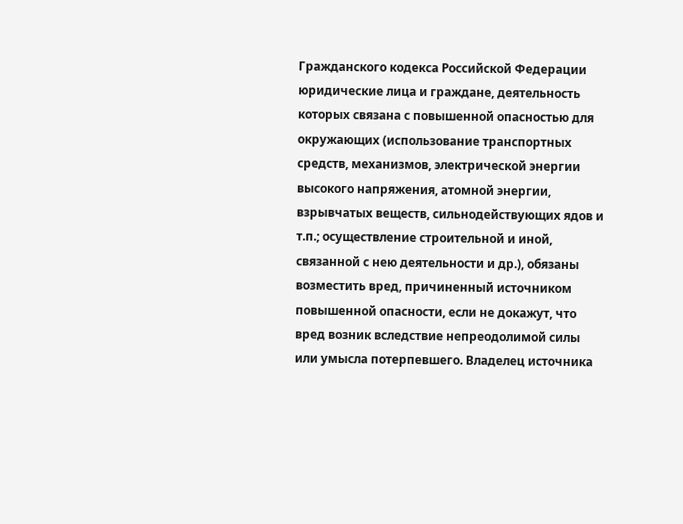Гражданского кодекса Российской Федерации юридические лица и граждане, деятельность которых связана с повышенной опасностью для окружающих (использование транспортных средств, механизмов, электрической энергии высокого напряжения, атомной энергии, взрывчатых веществ, сильнодействующих ядов и т.п.; осуществление строительной и иной, связанной с нею деятельности и др.), обязаны возместить вред, причиненный источником повышенной опасности, если не докажут, что вред возник вследствие непреодолимой силы или умысла потерпевшего. Владелец источника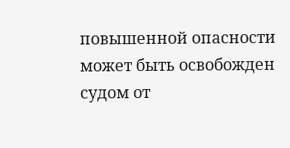повышенной опасности может быть освобожден судом от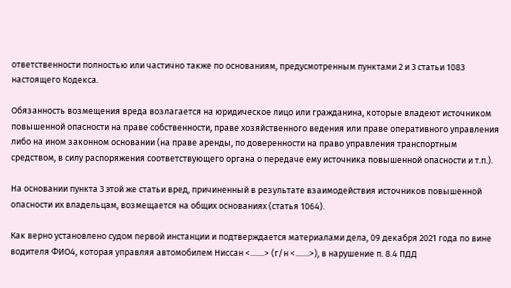ответственности полностью или частично также по основаниям, предусмотренным пунктами 2 и 3 статьи 1083 настоящего Кодекса.

Обязанность возмещения вреда возлагается на юридическое лицо или гражданина, которые владеют источником повышенной опасности на праве собственности, праве хозяйственного ведения или праве оперативного управления либо на ином законном основании (на праве аренды, по доверенности на право управления транспортным средством, в силу распоряжения соответствующего органа о передаче ему источника повышенной опасности и т.п.).

На основании пункта 3 этой же статьи вред, причиненный в результате взаимодействия источников повышенной опасности их владельцам, возмещается на общих основаниях (статья 1064).

Как верно установлено судом первой инстанции и подтверждается материалами дела, 09 декабря 2021 года по вине водителя ФИО4, которая управляя автомобилем Ниссан <.......> (г/н <.......>), в нарушение п. 8.4 ПДД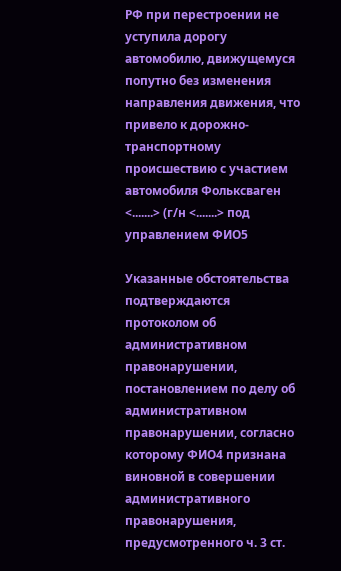РФ при перестроении не уступила дорогу автомобилю, движущемуся попутно без изменения направления движения, что привело к дорожно-транспортному происшествию с участием автомобиля Фольксваген <.......> (г/н <.......> под управлением ФИО5

Указанные обстоятельства подтверждаются протоколом об административном правонарушении, постановлением по делу об административном правонарушении, согласно которому ФИО4 признана виновной в совершении административного правонарушения, предусмотренного ч. 3 ст.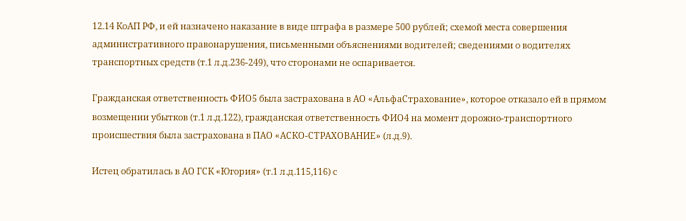12.14 КоАП РФ, и ей назначено наказание в виде штрафа в размере 500 рублей; схемой места совершения административного правонарушения, письменными объяснениями водителей; сведениями о водителях транспортных средств (т.1 л.д.236-249), что сторонами не оспаривается.

Гражданская ответственность ФИО5 была застрахована в АО «АльфаСтрахование», которое отказало ей в прямом возмещении убытков (т.1 л.д.122), гражданская ответственность ФИО4 на момент дорожно-транспортного происшествия была застрахована в ПАО «АСКО-СТРАХОВАНИЕ» (л.д.9).

Истец обратилась в АО ГСК «Югория» (т.1 л.д.115,116) с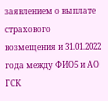заявлением о выплате страхового возмещения и 31.01.2022 года между ФИО5 и АО ГСК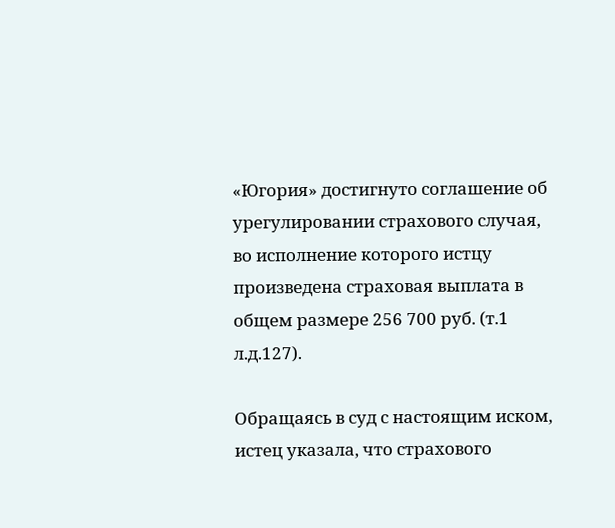«Югория» достигнуто соглашение об урегулировании страхового случая, во исполнение которого истцу произведена страховая выплата в общем размере 256 700 руб. (т.1 л.д.127).

Обращаясь в суд с настоящим иском, истец указала, что страхового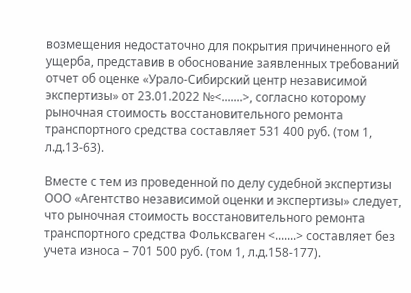возмещения недостаточно для покрытия причиненного ей ущерба, представив в обоснование заявленных требований отчет об оценке «Урало-Сибирский центр независимой экспертизы» от 23.01.2022 №<.......>, согласно которому рыночная стоимость восстановительного ремонта транспортного средства составляет 531 400 руб. (том 1, л.д.13-63).

Вместе с тем из проведенной по делу судебной экспертизы ООО «Агентство независимой оценки и экспертизы» следует, что рыночная стоимость восстановительного ремонта транспортного средства Фольксваген <.......> составляет без учета износа – 701 500 руб. (том 1, л.д.158-177).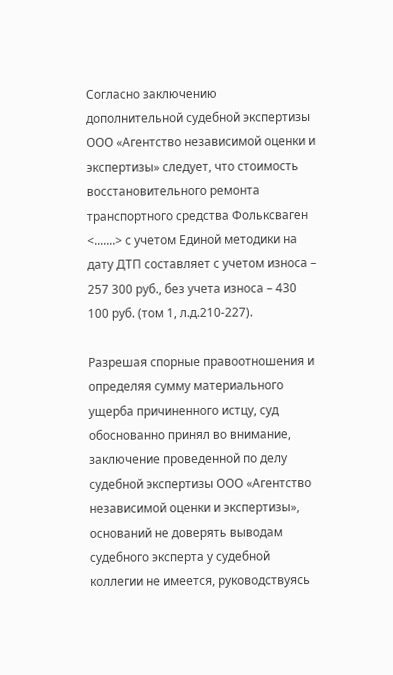Согласно заключению дополнительной судебной экспертизы ООО «Агентство независимой оценки и экспертизы» следует, что стоимость восстановительного ремонта транспортного средства Фольксваген <.......> с учетом Единой методики на дату ДТП составляет с учетом износа – 257 300 руб., без учета износа – 430 100 руб. (том 1, л.д.210-227).

Разрешая спорные правоотношения и определяя сумму материального ущерба причиненного истцу, суд обоснованно принял во внимание, заключение проведенной по делу судебной экспертизы ООО «Агентство независимой оценки и экспертизы», оснований не доверять выводам судебного эксперта у судебной коллегии не имеется, руководствуясь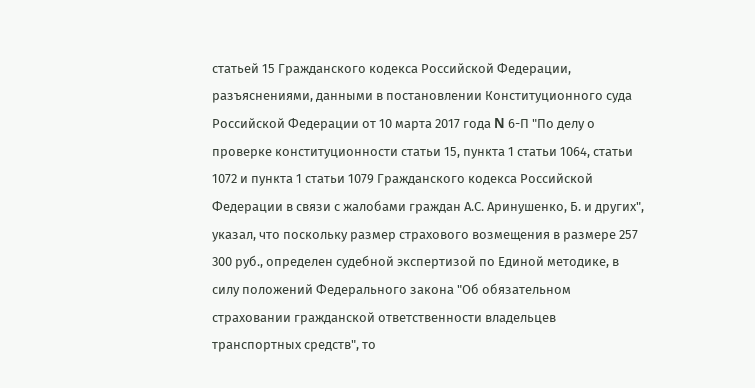статьей 15 Гражданского кодекса Российской Федерации, разъяснениями, данными в постановлении Конституционного суда Российской Федерации от 10 марта 2017 года N 6-П "По делу о проверке конституционности статьи 15, пункта 1 статьи 1064, статьи 1072 и пункта 1 статьи 1079 Гражданского кодекса Российской Федерации в связи с жалобами граждан А.С. Аринушенко, Б. и других", указал, что поскольку размер страхового возмещения в размере 257 300 руб., определен судебной экспертизой по Единой методике, в силу положений Федерального закона "Об обязательном страховании гражданской ответственности владельцев транспортных средств", то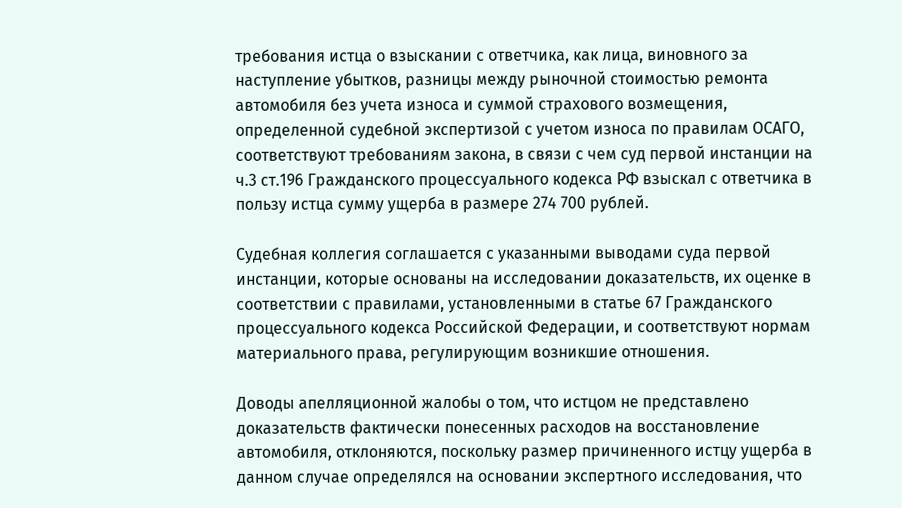требования истца о взыскании с ответчика, как лица, виновного за наступление убытков, разницы между рыночной стоимостью ремонта автомобиля без учета износа и суммой страхового возмещения, определенной судебной экспертизой с учетом износа по правилам ОСАГО, соответствуют требованиям закона, в связи с чем суд первой инстанции на ч.3 ст.196 Гражданского процессуального кодекса РФ взыскал с ответчика в пользу истца сумму ущерба в размере 274 700 рублей.

Судебная коллегия соглашается с указанными выводами суда первой инстанции, которые основаны на исследовании доказательств, их оценке в соответствии с правилами, установленными в статье 67 Гражданского процессуального кодекса Российской Федерации, и соответствуют нормам материального права, регулирующим возникшие отношения.

Доводы апелляционной жалобы о том, что истцом не представлено доказательств фактически понесенных расходов на восстановление автомобиля, отклоняются, поскольку размер причиненного истцу ущерба в данном случае определялся на основании экспертного исследования, что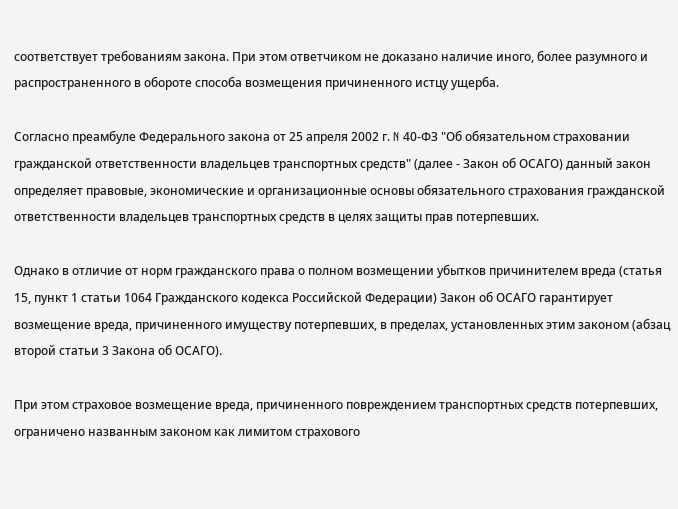соответствует требованиям закона. При этом ответчиком не доказано наличие иного, более разумного и распространенного в обороте способа возмещения причиненного истцу ущерба.

Согласно преамбуле Федерального закона от 25 апреля 2002 г. N 40-ФЗ "Об обязательном страховании гражданской ответственности владельцев транспортных средств" (далее - Закон об ОСАГО) данный закон определяет правовые, экономические и организационные основы обязательного страхования гражданской ответственности владельцев транспортных средств в целях защиты прав потерпевших.

Однако в отличие от норм гражданского права о полном возмещении убытков причинителем вреда (статья 15, пункт 1 статьи 1064 Гражданского кодекса Российской Федерации) Закон об ОСАГО гарантирует возмещение вреда, причиненного имуществу потерпевших, в пределах, установленных этим законом (абзац второй статьи 3 Закона об ОСАГО).

При этом страховое возмещение вреда, причиненного повреждением транспортных средств потерпевших, ограничено названным законом как лимитом страхового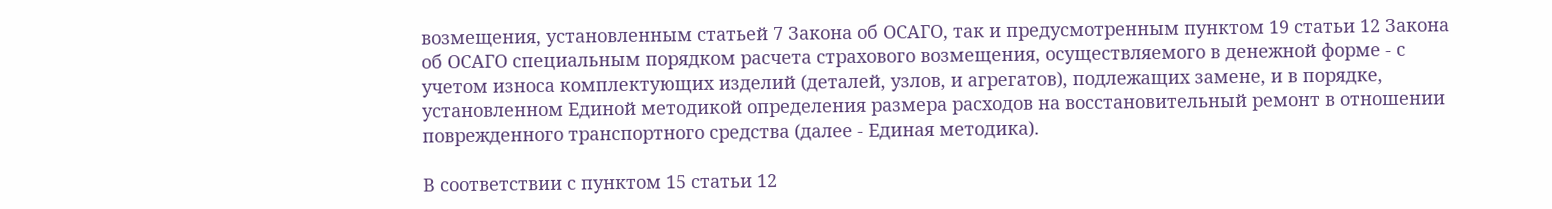возмещения, установленным статьей 7 Закона об ОСАГО, так и предусмотренным пунктом 19 статьи 12 Закона об ОСАГО специальным порядком расчета страхового возмещения, осуществляемого в денежной форме - с учетом износа комплектующих изделий (деталей, узлов, и агрегатов), подлежащих замене, и в порядке, установленном Единой методикой определения размера расходов на восстановительный ремонт в отношении поврежденного транспортного средства (далее - Единая методика).

В соответствии с пунктом 15 статьи 12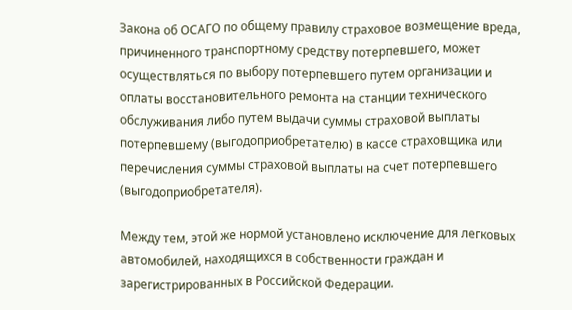Закона об ОСАГО по общему правилу страховое возмещение вреда, причиненного транспортному средству потерпевшего, может осуществляться по выбору потерпевшего путем организации и оплаты восстановительного ремонта на станции технического обслуживания либо путем выдачи суммы страховой выплаты потерпевшему (выгодоприобретателю) в кассе страховщика или перечисления суммы страховой выплаты на счет потерпевшего (выгодоприобретателя).

Между тем, этой же нормой установлено исключение для легковых автомобилей, находящихся в собственности граждан и зарегистрированных в Российской Федерации.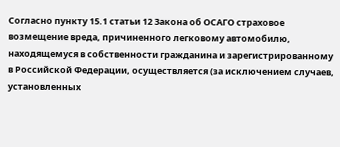Согласно пункту 15.1 статьи 12 Закона об ОСАГО страховое возмещение вреда, причиненного легковому автомобилю, находящемуся в собственности гражданина и зарегистрированному в Российской Федерации, осуществляется (за исключением случаев, установленных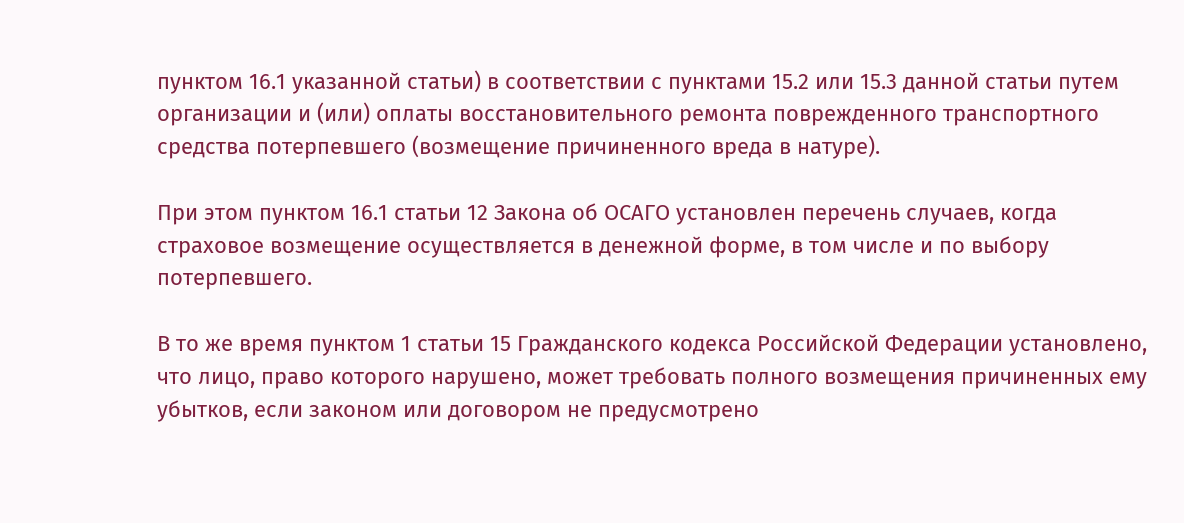пунктом 16.1 указанной статьи) в соответствии с пунктами 15.2 или 15.3 данной статьи путем организации и (или) оплаты восстановительного ремонта поврежденного транспортного средства потерпевшего (возмещение причиненного вреда в натуре).

При этом пунктом 16.1 статьи 12 Закона об ОСАГО установлен перечень случаев, когда страховое возмещение осуществляется в денежной форме, в том числе и по выбору потерпевшего.

В то же время пунктом 1 статьи 15 Гражданского кодекса Российской Федерации установлено, что лицо, право которого нарушено, может требовать полного возмещения причиненных ему убытков, если законом или договором не предусмотрено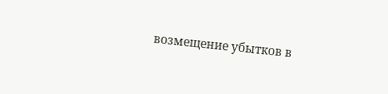возмещение убытков в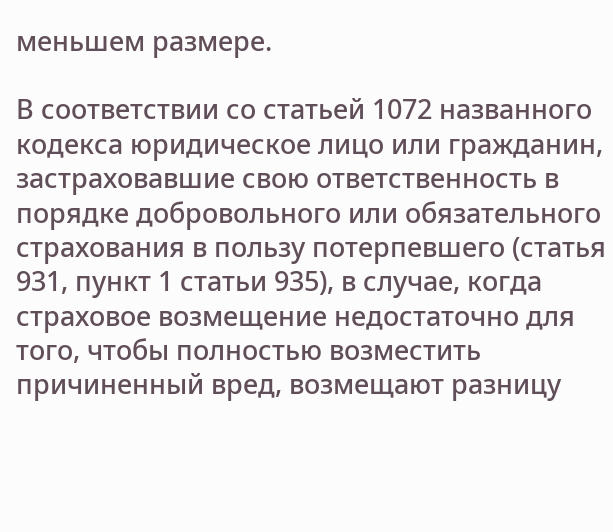меньшем размере.

В соответствии со статьей 1072 названного кодекса юридическое лицо или гражданин, застраховавшие свою ответственность в порядке добровольного или обязательного страхования в пользу потерпевшего (статья 931, пункт 1 статьи 935), в случае, когда страховое возмещение недостаточно для того, чтобы полностью возместить причиненный вред, возмещают разницу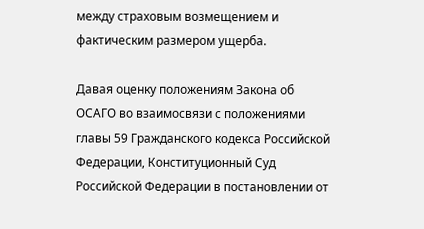между страховым возмещением и фактическим размером ущерба.

Давая оценку положениям Закона об ОСАГО во взаимосвязи с положениями главы 59 Гражданского кодекса Российской Федерации, Конституционный Суд Российской Федерации в постановлении от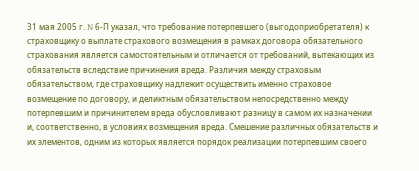31 мая 2005 г. N 6-П указал, что требование потерпевшего (выгодоприобретателя) к страховщику о выплате страхового возмещения в рамках договора обязательного страхования является самостоятельным и отличается от требований, вытекающих из обязательств вследствие причинения вреда. Различия между страховым обязательством, где страховщику надлежит осуществить именно страховое возмещение по договору, и деликтным обязательством непосредственно между потерпевшим и причинителем вреда обусловливают разницу в самом их назначении и, соответственно, в условиях возмещения вреда. Смешение различных обязательств и их элементов, одним из которых является порядок реализации потерпевшим своего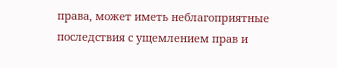права, может иметь неблагоприятные последствия с ущемлением прав и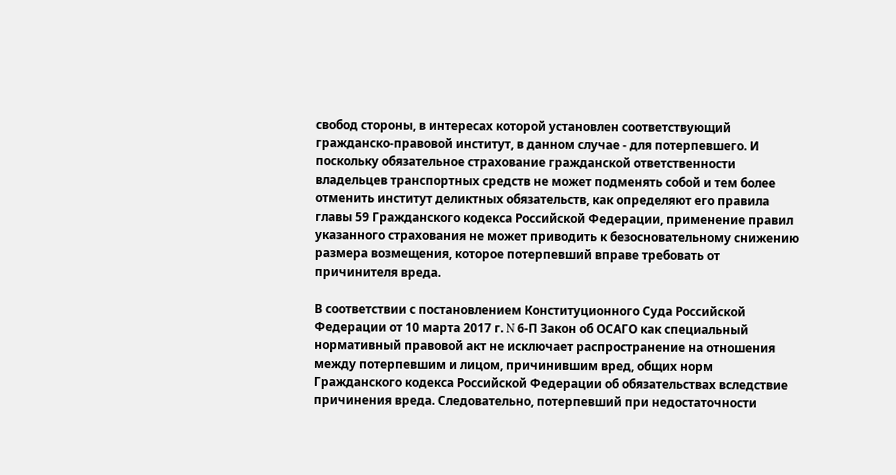свобод стороны, в интересах которой установлен соответствующий гражданско-правовой институт, в данном случае - для потерпевшего. И поскольку обязательное страхование гражданской ответственности владельцев транспортных средств не может подменять собой и тем более отменить институт деликтных обязательств, как определяют его правила главы 59 Гражданского кодекса Российской Федерации, применение правил указанного страхования не может приводить к безосновательному снижению размера возмещения, которое потерпевший вправе требовать от причинителя вреда.

В соответствии с постановлением Конституционного Суда Российской Федерации от 10 марта 2017 г. N 6-П Закон об ОСАГО как специальный нормативный правовой акт не исключает распространение на отношения между потерпевшим и лицом, причинившим вред, общих норм Гражданского кодекса Российской Федерации об обязательствах вследствие причинения вреда. Следовательно, потерпевший при недостаточности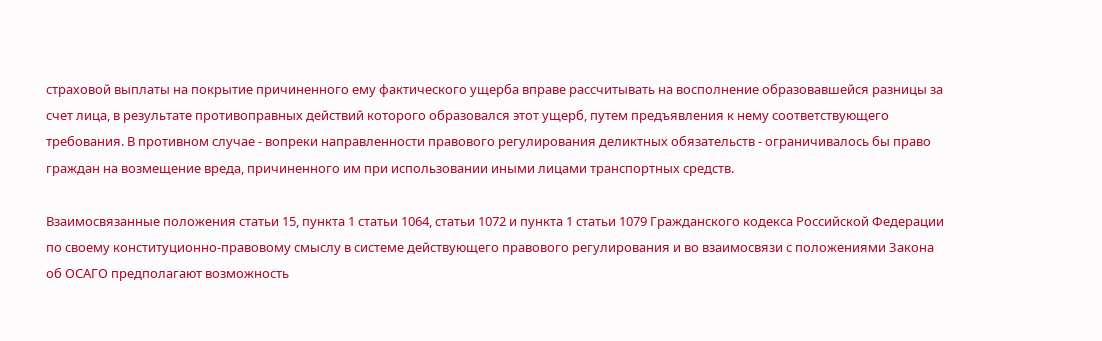страховой выплаты на покрытие причиненного ему фактического ущерба вправе рассчитывать на восполнение образовавшейся разницы за счет лица, в результате противоправных действий которого образовался этот ущерб, путем предъявления к нему соответствующего требования. В противном случае - вопреки направленности правового регулирования деликтных обязательств - ограничивалось бы право граждан на возмещение вреда, причиненного им при использовании иными лицами транспортных средств.

Взаимосвязанные положения статьи 15, пункта 1 статьи 1064, статьи 1072 и пункта 1 статьи 1079 Гражданского кодекса Российской Федерации по своему конституционно-правовому смыслу в системе действующего правового регулирования и во взаимосвязи с положениями Закона об ОСАГО предполагают возможность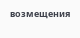возмещения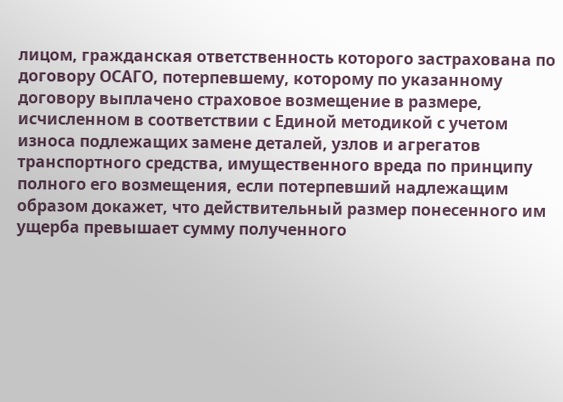лицом, гражданская ответственность которого застрахована по договору ОСАГО, потерпевшему, которому по указанному договору выплачено страховое возмещение в размере, исчисленном в соответствии с Единой методикой с учетом износа подлежащих замене деталей, узлов и агрегатов транспортного средства, имущественного вреда по принципу полного его возмещения, если потерпевший надлежащим образом докажет, что действительный размер понесенного им ущерба превышает сумму полученного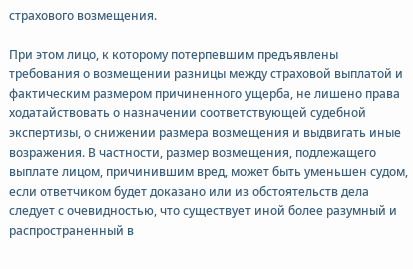страхового возмещения.

При этом лицо, к которому потерпевшим предъявлены требования о возмещении разницы между страховой выплатой и фактическим размером причиненного ущерба, не лишено права ходатайствовать о назначении соответствующей судебной экспертизы, о снижении размера возмещения и выдвигать иные возражения. В частности, размер возмещения, подлежащего выплате лицом, причинившим вред, может быть уменьшен судом, если ответчиком будет доказано или из обстоятельств дела следует с очевидностью, что существует иной более разумный и распространенный в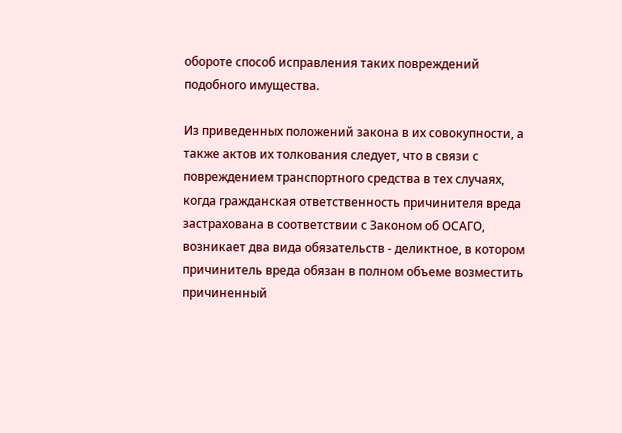обороте способ исправления таких повреждений подобного имущества.

Из приведенных положений закона в их совокупности, а также актов их толкования следует, что в связи с повреждением транспортного средства в тех случаях, когда гражданская ответственность причинителя вреда застрахована в соответствии с Законом об ОСАГО, возникает два вида обязательств - деликтное, в котором причинитель вреда обязан в полном объеме возместить причиненный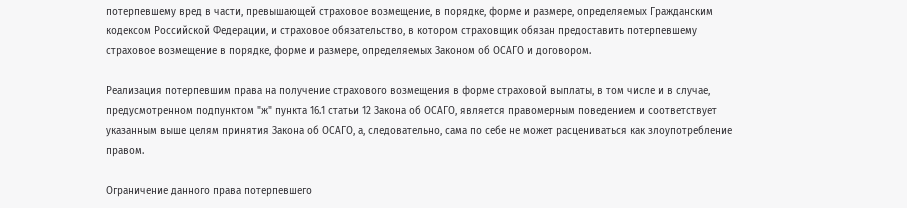потерпевшему вред в части, превышающей страховое возмещение, в порядке, форме и размере, определяемых Гражданским кодексом Российской Федерации, и страховое обязательство, в котором страховщик обязан предоставить потерпевшему страховое возмещение в порядке, форме и размере, определяемых Законом об ОСАГО и договором.

Реализация потерпевшим права на получение страхового возмещения в форме страховой выплаты, в том числе и в случае, предусмотренном подпунктом "ж" пункта 16.1 статьи 12 Закона об ОСАГО, является правомерным поведением и соответствует указанным выше целям принятия Закона об ОСАГО, а, следовательно, сама по себе не может расцениваться как злоупотребление правом.

Ограничение данного права потерпевшего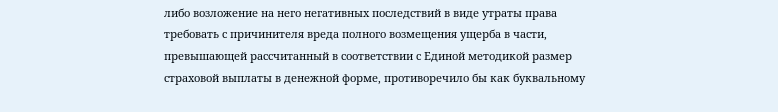либо возложение на него негативных последствий в виде утраты права требовать с причинителя вреда полного возмещения ущерба в части, превышающей рассчитанный в соответствии с Единой методикой размер страховой выплаты в денежной форме, противоречило бы как буквальному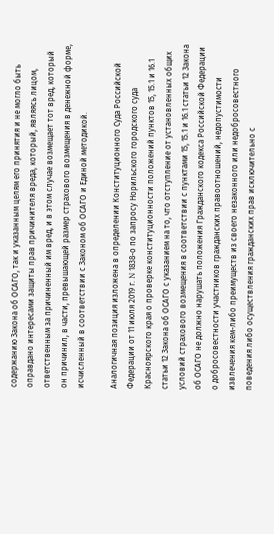содержанию Закона об ОСАГО, так и указанным целям его принятия и не могло быть оправдано интересами защиты прав причинителя вреда, который, являясь лицом, ответственным за причиненный им вред, и в этом случае возмещает тот вред, который он причинил, в части, превышающей размер страхового возмещения в денежной форме, исчисленный в соответствии с Законом об ОСАГО и Единой методикой.

Аналогичная позиция изложена в определении Конституционного Суда Российской Федерации от 11 июля 2019 г. N 1838-о по запросу Норильского городского суда Красноярского края о проверке конституционности положений пунктов 15, 15.1 и 16.1 статьи 12 Закона об ОСАГО с указанием на то, что отступление от установленных общих условий страхового возмещения в соответствии с пунктами 15, 15.1 и 16.1 статьи 12 Закона об ОСАГО не должно нарушать положения Гражданского кодекса Российской Федерации о добросовестности участников гражданских правоотношений, недопустимости извлечения кем-либо преимуществ из своего незаконного или недобросовестного поведения либо осуществления гражданских прав исключительно с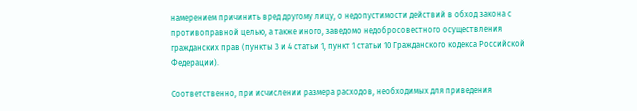намерением причинить вред другому лицу, о недопустимости действий в обход закона с противоправной целью, а также иного, заведомо недобросовестного осуществления гражданских прав (пункты 3 и 4 статьи 1, пункт 1 статьи 10 Гражданского кодекса Российской Федерации).

Соответственно, при исчислении размера расходов, необходимых для приведения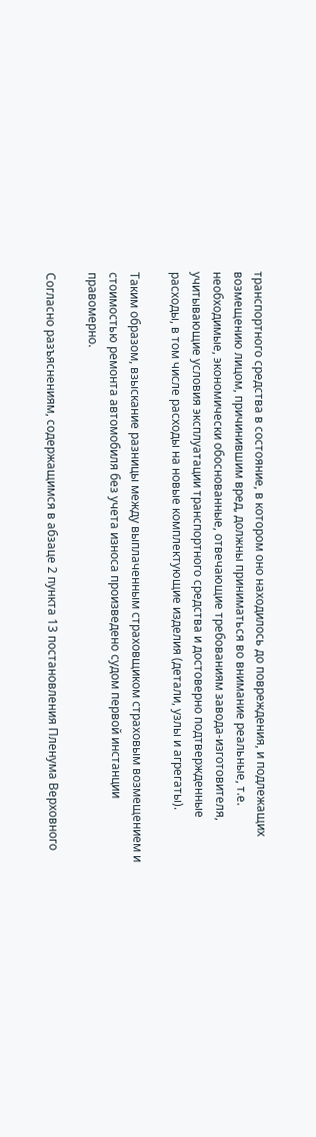транспортного средства в состояние, в котором оно находилось до повреждения, и подлежащих возмещению лицом, причинившим вред, должны приниматься во внимание реальные, т.е. необходимые, экономически обоснованные, отвечающие требованиям завода-изготовителя, учитывающие условия эксплуатации транспортного средства и достоверно подтвержденные расходы, в том числе расходы на новые комплектующие изделия (детали, узлы и агрегаты).

Таким образом, взыскание разницы между выплаченным страховщиком страховым возмещением и стоимостью ремонта автомобиля без учета износа произведено судом первой инстанции правомерно.

Согласно разъяснениям, содержащимся в абзаце 2 пункта 13 постановления Пленума Верховного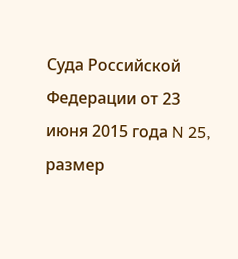Суда Российской Федерации от 23 июня 2015 года N 25, размер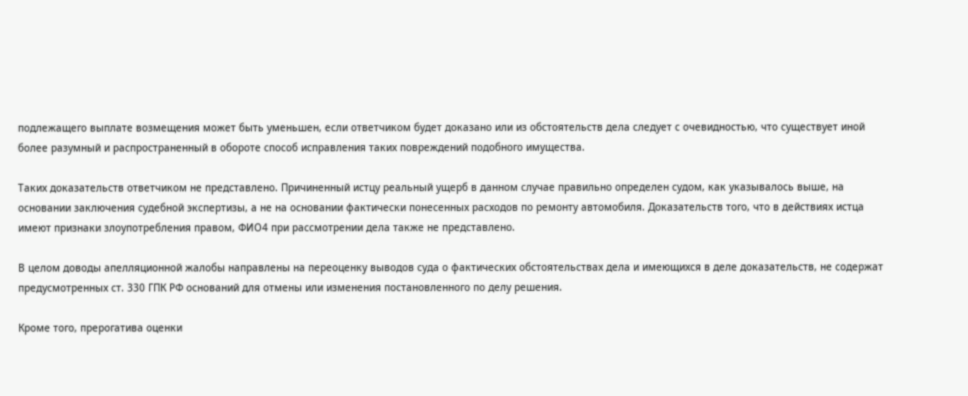подлежащего выплате возмещения может быть уменьшен, если ответчиком будет доказано или из обстоятельств дела следует с очевидностью, что существует иной более разумный и распространенный в обороте способ исправления таких повреждений подобного имущества.

Таких доказательств ответчиком не представлено. Причиненный истцу реальный ущерб в данном случае правильно определен судом, как указывалось выше, на основании заключения судебной экспертизы, а не на основании фактически понесенных расходов по ремонту автомобиля. Доказательств того, что в действиях истца имеют признаки злоупотребления правом, ФИО4 при рассмотрении дела также не представлено.

В целом доводы апелляционной жалобы направлены на переоценку выводов суда о фактических обстоятельствах дела и имеющихся в деле доказательств, не содержат предусмотренных ст. 330 ГПК РФ оснований для отмены или изменения постановленного по делу решения.

Кроме того, прерогатива оценки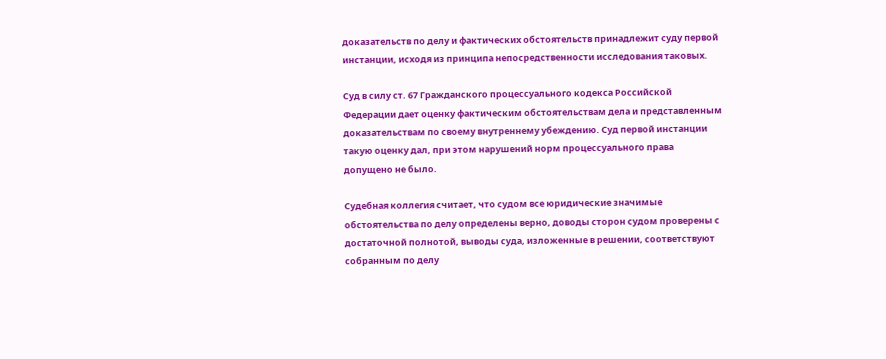доказательств по делу и фактических обстоятельств принадлежит суду первой инстанции, исходя из принципа непосредственности исследования таковых.

Суд в силу ст. 67 Гражданского процессуального кодекса Российской Федерации дает оценку фактическим обстоятельствам дела и представленным доказательствам по своему внутреннему убеждению. Суд первой инстанции такую оценку дал, при этом нарушений норм процессуального права допущено не было.

Судебная коллегия считает, что судом все юридические значимые обстоятельства по делу определены верно, доводы сторон судом проверены с достаточной полнотой, выводы суда, изложенные в решении, соответствуют собранным по делу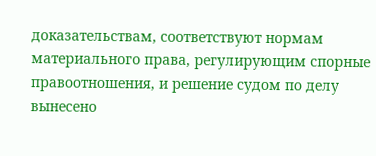доказательствам, соответствуют нормам материального права, регулирующим спорные правоотношения, и решение судом по делу вынесено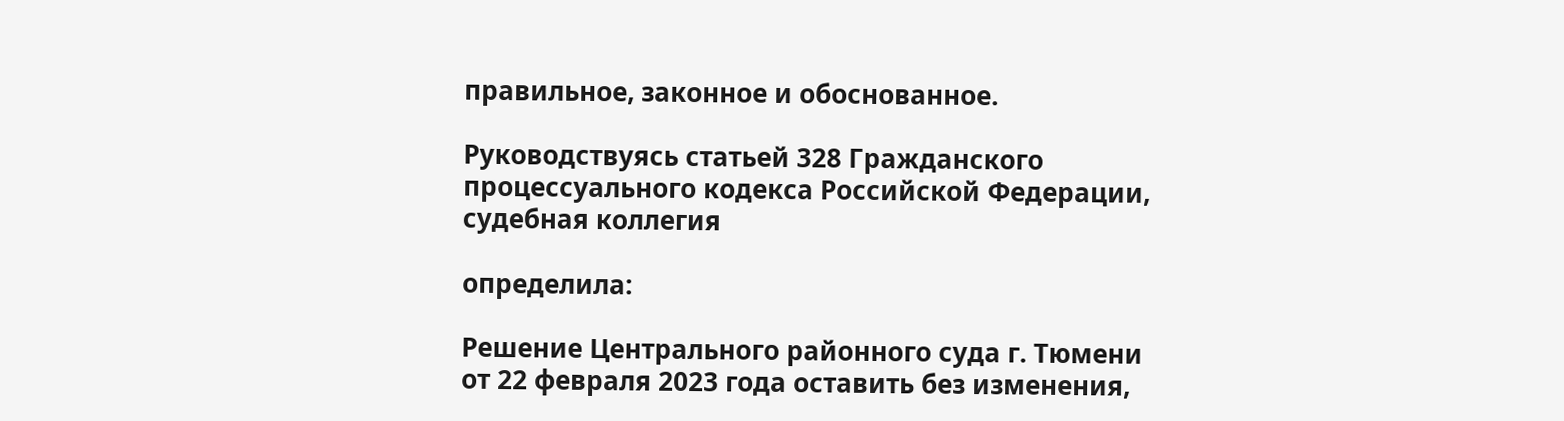правильное, законное и обоснованное.

Руководствуясь статьей 328 Гражданского процессуального кодекса Российской Федерации, судебная коллегия

определила:

Решение Центрального районного суда г. Тюмени от 22 февраля 2023 года оставить без изменения,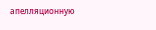апелляционную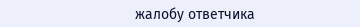жалобу ответчика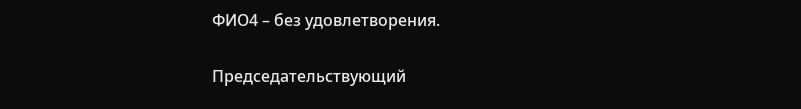ФИО4 – без удовлетворения.

Председательствующий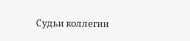Судьи коллегии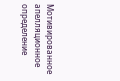Мотивированное апелляционное определение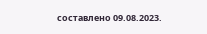составлено 09.08.2023.